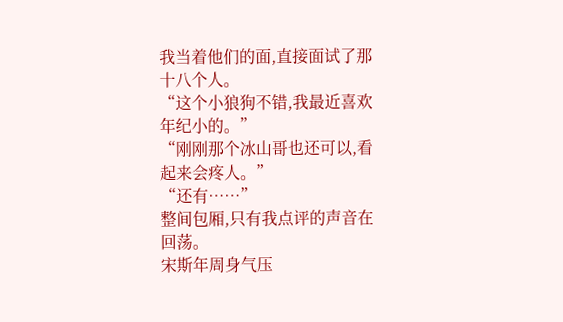我当着他们的面,直接面试了那十八个人。
“这个小狼狗不错,我最近喜欢年纪小的。”
“刚刚那个冰山哥也还可以,看起来会疼人。”
“还有……”
整间包厢,只有我点评的声音在回荡。
宋斯年周身气压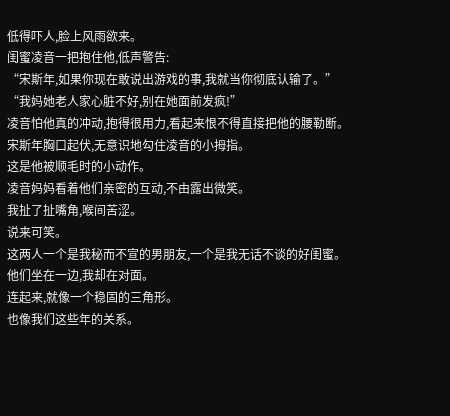低得吓人,脸上风雨欲来。
闺蜜凌音一把抱住他,低声警告:
“宋斯年,如果你现在敢说出游戏的事,我就当你彻底认输了。”
“我妈她老人家心脏不好,别在她面前发疯!”
凌音怕他真的冲动,抱得很用力,看起来恨不得直接把他的腰勒断。
宋斯年胸口起伏,无意识地勾住凌音的小拇指。
这是他被顺毛时的小动作。
凌音妈妈看着他们亲密的互动,不由露出微笑。
我扯了扯嘴角,喉间苦涩。
说来可笑。
这两人一个是我秘而不宣的男朋友,一个是我无话不谈的好闺蜜。
他们坐在一边,我却在对面。
连起来,就像一个稳固的三角形。
也像我们这些年的关系。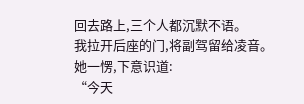回去路上,三个人都沉默不语。
我拉开后座的门,将副驾留给凌音。
她一愣,下意识道:
“今天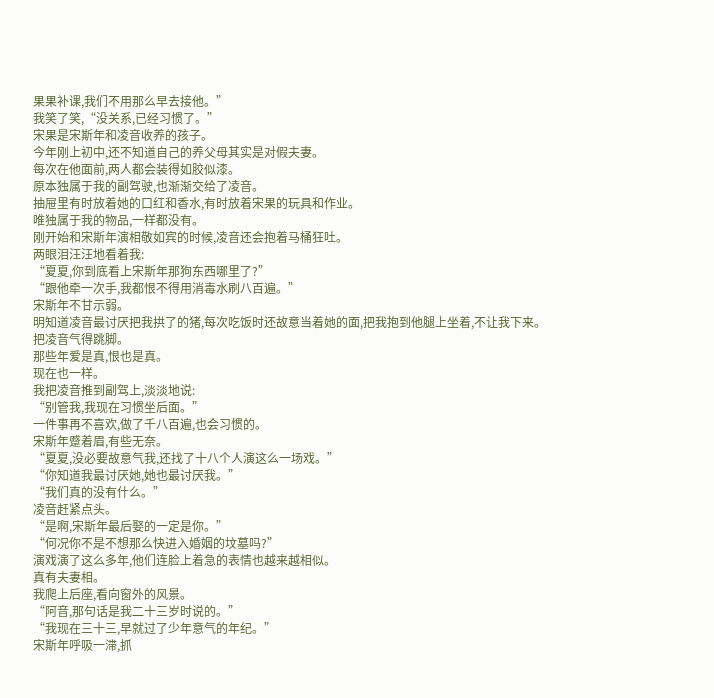果果补课,我们不用那么早去接他。”
我笑了笑,“没关系,已经习惯了。”
宋果是宋斯年和凌音收养的孩子。
今年刚上初中,还不知道自己的养父母其实是对假夫妻。
每次在他面前,两人都会装得如胶似漆。
原本独属于我的副驾驶,也渐渐交给了凌音。
抽屉里有时放着她的口红和香水,有时放着宋果的玩具和作业。
唯独属于我的物品,一样都没有。
刚开始和宋斯年演相敬如宾的时候,凌音还会抱着马桶狂吐。
两眼泪汪汪地看着我:
“夏夏,你到底看上宋斯年那狗东西哪里了?”
“跟他牵一次手,我都恨不得用消毒水刷八百遍。”
宋斯年不甘示弱。
明知道凌音最讨厌把我拱了的猪,每次吃饭时还故意当着她的面,把我抱到他腿上坐着,不让我下来。
把凌音气得跳脚。
那些年爱是真,恨也是真。
现在也一样。
我把凌音推到副驾上,淡淡地说:
“别管我,我现在习惯坐后面。”
一件事再不喜欢,做了千八百遍,也会习惯的。
宋斯年蹙着眉,有些无奈。
“夏夏,没必要故意气我,还找了十八个人演这么一场戏。”
“你知道我最讨厌她,她也最讨厌我。”
“我们真的没有什么。”
凌音赶紧点头。
“是啊,宋斯年最后娶的一定是你。”
“何况你不是不想那么快进入婚姻的坟墓吗?”
演戏演了这么多年,他们连脸上着急的表情也越来越相似。
真有夫妻相。
我爬上后座,看向窗外的风景。
“阿音,那句话是我二十三岁时说的。”
“我现在三十三,早就过了少年意气的年纪。”
宋斯年呼吸一滞,抓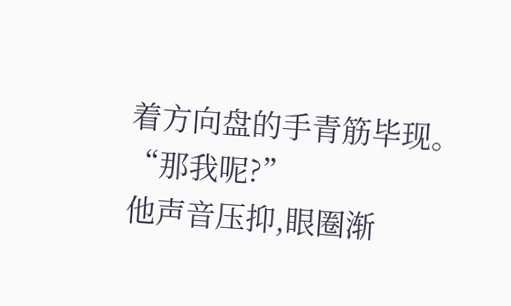着方向盘的手青筋毕现。
“那我呢?”
他声音压抑,眼圈渐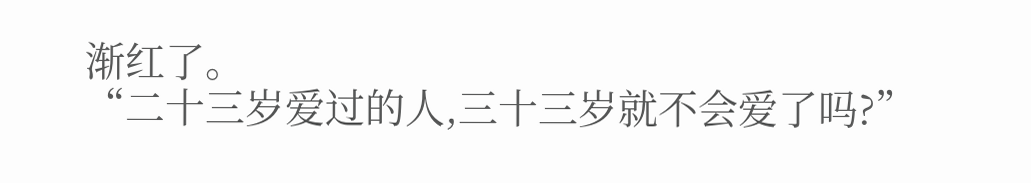渐红了。
“二十三岁爱过的人,三十三岁就不会爱了吗?”